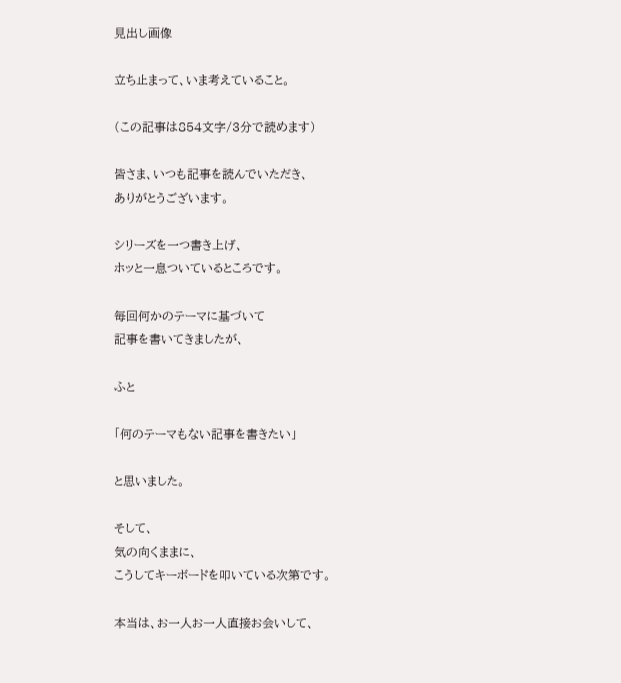見出し画像

立ち止まって、いま考えていること。

(この記事は854文字/3分で読めます)

皆さま、いつも記事を読んでいただき、
ありがとうございます。

シリーズを一つ書き上げ、
ホッと一息ついているところです。

毎回何かのテーマに基づいて
記事を書いてきましたが、

ふと

「何のテーマもない記事を書きたい」

と思いました。

そして、
気の向くままに、
こうしてキーボードを叩いている次第です。

本当は、お一人お一人直接お会いして、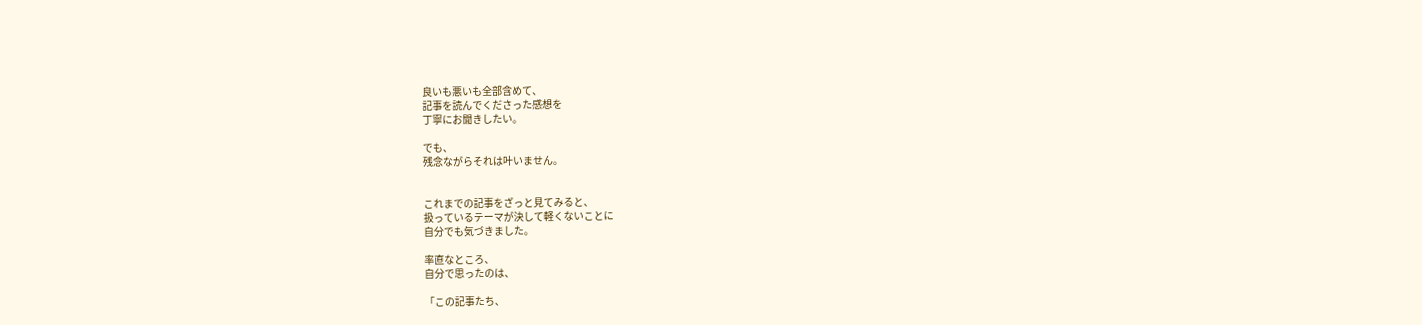良いも悪いも全部含めて、
記事を読んでくださった感想を
丁寧にお聞きしたい。

でも、
残念ながらそれは叶いません。


これまでの記事をざっと見てみると、
扱っているテーマが決して軽くないことに
自分でも気づきました。

率直なところ、
自分で思ったのは、

「この記事たち、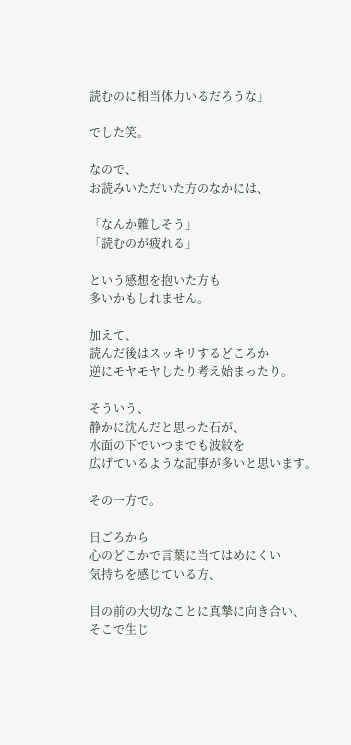読むのに相当体力いるだろうな」

でした笑。

なので、
お読みいただいた方のなかには、

「なんか難しそう」
「読むのが疲れる」

という感想を抱いた方も
多いかもしれません。

加えて、
読んだ後はスッキリするどころか
逆にモヤモヤしたり考え始まったり。

そういう、
静かに沈んだと思った石が、
水面の下でいつまでも波紋を
広げているような記事が多いと思います。

その一方で。

日ごろから
心のどこかで言葉に当てはめにくい
気持ちを感じている方、

目の前の大切なことに真摯に向き合い、
そこで生じ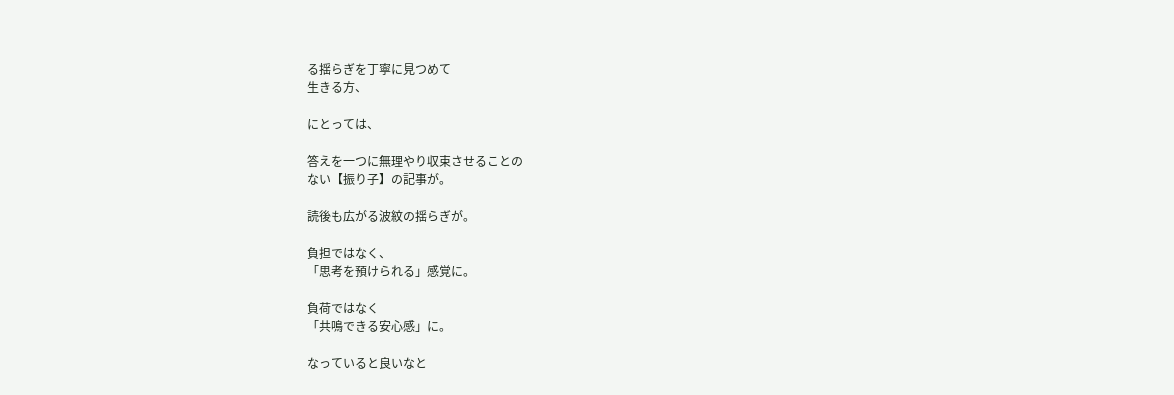る揺らぎを丁寧に見つめて
生きる方、

にとっては、

答えを一つに無理やり収束させることの
ない【振り子】の記事が。

読後も広がる波紋の揺らぎが。

負担ではなく、
「思考を預けられる」感覚に。

負荷ではなく
「共鳴できる安心感」に。

なっていると良いなと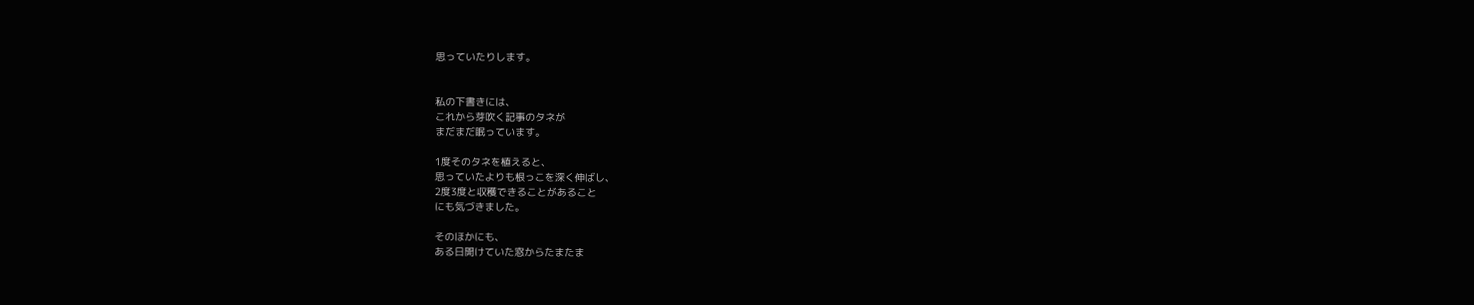思っていたりします。


私の下書きには、
これから芽吹く記事のタネが
まだまだ眠っています。

1度そのタネを植えると、
思っていたよりも根っこを深く伸ばし、
2度3度と収穫できることがあること
にも気づきました。

そのほかにも、
ある日開けていた窓からたまたま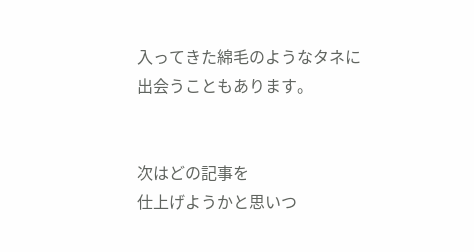入ってきた綿毛のようなタネに
出会うこともあります。


次はどの記事を
仕上げようかと思いつ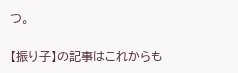つ。

【振り子】の記事はこれからも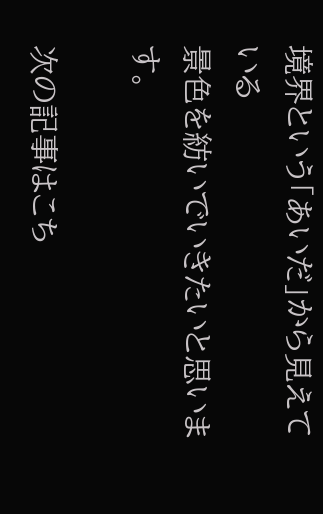境界という「あいだ」から見えている
景色を紡いでいきたいと思います。

次の記事はこち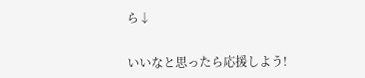ら↓


いいなと思ったら応援しよう!